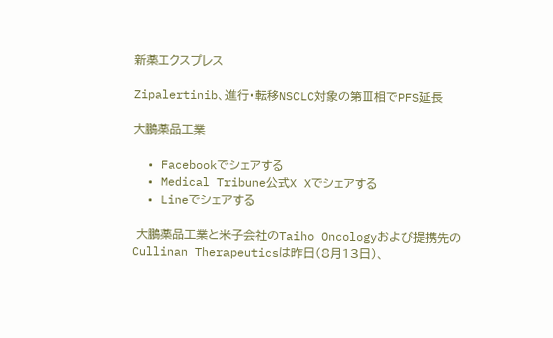新薬エクスプレス

Zipalertinib、進行・転移NSCLC対象の第Ⅲ相でPFS延長

大鵬薬品工業

  • Facebookでシェアする
  • Medical Tribune公式X Xでシェアする
  • Lineでシェアする

 大鵬薬品工業と米子会社のTaiho Oncologyおよび提携先のCullinan Therapeuticsは昨日(8月13日)、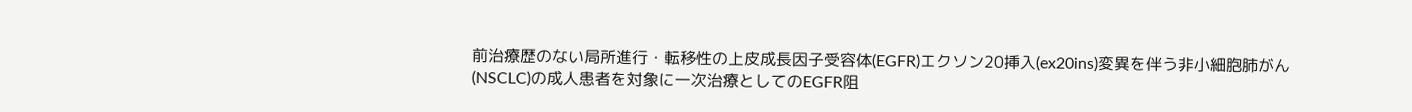前治療歴のない局所進行・転移性の上皮成長因子受容体(EGFR)エクソン20挿入(ex20ins)変異を伴う非小細胞肺がん(NSCLC)の成人患者を対象に一次治療としてのEGFR阻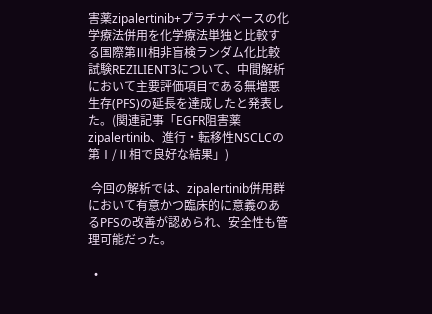害薬zipalertinib+プラチナベースの化学療法併用を化学療法単独と比較する国際第Ⅲ相非盲検ランダム化比較試験REZILIENT3について、中間解析において主要評価項目である無増悪生存(PFS)の延長を達成したと発表した。(関連記事「EGFR阻害薬zipalertinib、進行・転移性NSCLCの第Ⅰ/Ⅱ相で良好な結果」)

 今回の解析では、zipalertinib併用群において有意かつ臨床的に意義のあるPFSの改善が認められ、安全性も管理可能だった。

  •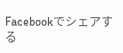Facebookでシェアする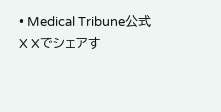• Medical Tribune公式X Xでシェアす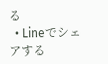る
  • Lineでシェアする